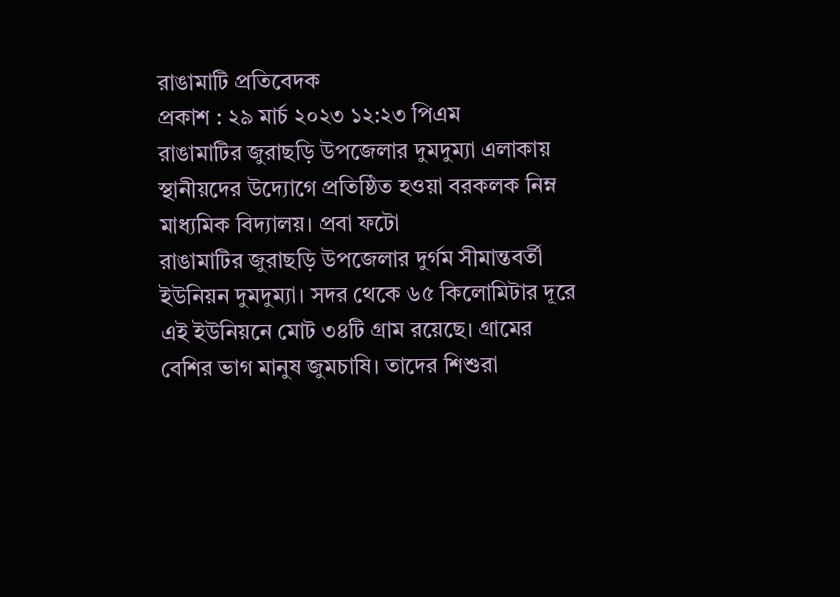রাঙামাটি প্রতিবেদক
প্রকাশ : ২৯ মার্চ ২০২৩ ১২:২৩ পিএম
রাঙামাটির জুরাছড়ি উপজেলার দুমদুম্যা এলাকায় স্থানীয়দের উদ্যোগে প্রতিষ্ঠিত হওয়া বরকলক নিম্ন মাধ্যমিক বিদ্যালয়। প্রবা ফটো
রাঙামাটির জুরাছড়ি উপজেলার দুর্গম সীমান্তবর্তী ইউনিয়ন দুমদুম্যা। সদর থেকে ৬৫ কিলোমিটার দূরে এই ইউনিয়নে মোট ৩৪টি গ্রাম রয়েছে। গ্রামের বেশির ভাগ মানুষ জুমচাষি। তাদের শিশুরা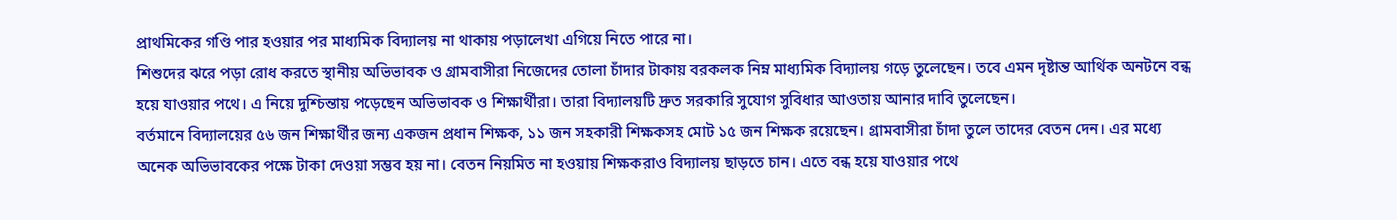প্রাথমিকের গণ্ডি পার হওয়ার পর মাধ্যমিক বিদ্যালয় না থাকায় পড়ালেখা এগিয়ে নিতে পারে না।
শিশুদের ঝরে পড়া রোধ করতে স্থানীয় অভিভাবক ও গ্রামবাসীরা নিজেদের তোলা চাঁদার টাকায় বরকলক নিম্ন মাধ্যমিক বিদ্যালয় গড়ে তুলেছেন। তবে এমন দৃষ্টান্ত আর্থিক অনটনে বন্ধ হয়ে যাওয়ার পথে। এ নিয়ে দুশ্চিন্তায় পড়েছেন অভিভাবক ও শিক্ষার্থীরা। তারা বিদ্যালয়টি দ্রুত সরকারি সুযোগ সুবিধার আওতায় আনার দাবি তুলেছেন।
বর্তমানে বিদ্যালয়ের ৫৬ জন শিক্ষার্থীর জন্য একজন প্রধান শিক্ষক, ১১ জন সহকারী শিক্ষকসহ মোট ১৫ জন শিক্ষক রয়েছেন। গ্রামবাসীরা চাঁদা তুলে তাদের বেতন দেন। এর মধ্যে অনেক অভিভাবকের পক্ষে টাকা দেওয়া সম্ভব হয় না। বেতন নিয়মিত না হওয়ায় শিক্ষকরাও বিদ্যালয় ছাড়তে চান। এতে বন্ধ হয়ে যাওয়ার পথে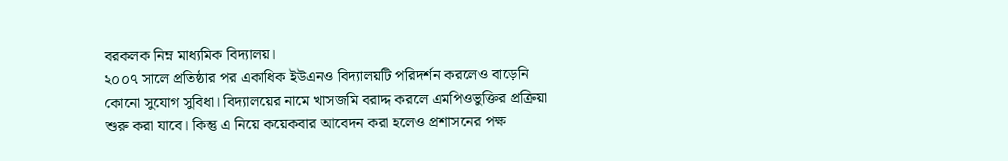বরকলক নিম্ন মাধ্যমিক বিদ্যালয়।
২০০৭ সালে প্রতিষ্ঠার পর একাধিক ইউএনও বিদ্যালয়টি পরিদর্শন করলেও বাড়েনি কোনো সুযোগ সুবিধা। বিদ্যালয়ের নামে খাসজমি বরাদ্দ করলে এমপিওভুক্তির প্রক্রিয়া শুরু করা যাবে। কিন্তু এ নিয়ে কয়েকবার আবেদন করা হলেও প্রশাসনের পক্ষ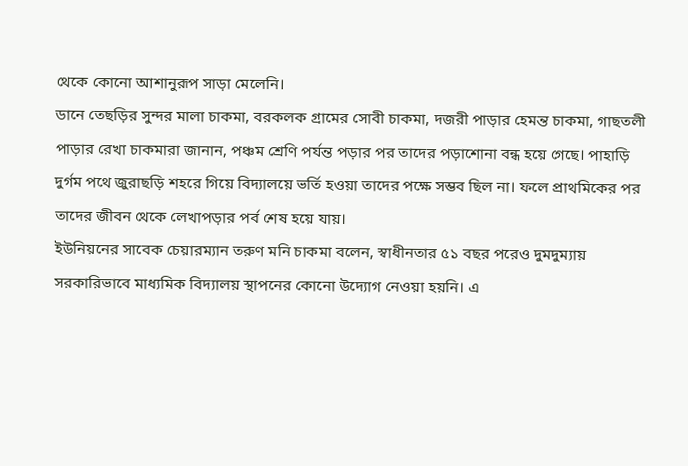থেকে কোনো আশানুরূপ সাড়া মেলেনি।
ডানে তেছড়ির সুন্দর মালা চাকমা, বরকলক গ্রামের সোবী চাকমা, দজরী পাড়ার হেমন্ত চাকমা, গাছতলী পাড়ার রেখা চাকমারা জানান, পঞ্চম শ্রেণি পর্যন্ত পড়ার পর তাদের পড়াশোনা বন্ধ হয়ে গেছে। পাহাড়ি দুর্গম পথে জুরাছড়ি শহরে গিয়ে বিদ্যালয়ে ভর্তি হওয়া তাদের পক্ষে সম্ভব ছিল না। ফলে প্রাথমিকের পর তাদের জীবন থেকে লেখাপড়ার পর্ব শেষ হয়ে যায়।
ইউনিয়নের সাবেক চেয়ারম্যান তরুণ মনি চাকমা বলেন, স্বাধীনতার ৫১ বছর পরেও দুমদুম্যায় সরকারিভাবে মাধ্যমিক বিদ্যালয় স্থাপনের কোনো উদ্যোগ নেওয়া হয়নি। এ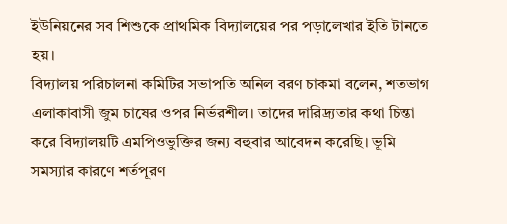ইউনিয়নের সব শিশুকে প্রাথমিক বিদ্যালয়ের পর পড়ালেখার ইতি টানতে হয়।
বিদ্যালয় পরিচালনা কমিটির সভাপতি অনিল বরণ চাকমা বলেন, শতভাগ এলাকাবাসী জুম চাষের ওপর নির্ভরশীল। তাদের দারিদ্র্যতার কথা চিন্তা করে বিদ্যালয়টি এমপিওভুক্তির জন্য বহুবার আবেদন করেছি। ভূমি সমস্যার কারণে শর্তপূরণ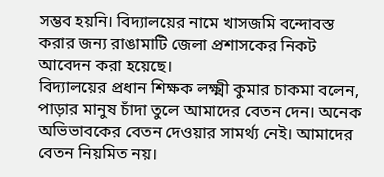সম্ভব হয়নি। বিদ্যালয়ের নামে খাসজমি বন্দোবস্ত করার জন্য রাঙামাটি জেলা প্রশাসকের নিকট আবেদন করা হয়েছে।
বিদ্যালয়ের প্রধান শিক্ষক লক্ষ্মী কুমার চাকমা বলেন, পাড়ার মানুষ চাঁদা তুলে আমাদের বেতন দেন। অনেক অভিভাবকের বেতন দেওয়ার সামর্থ্য নেই। আমাদের বেতন নিয়মিত নয়।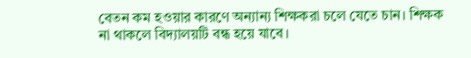বেতন কম হওয়ার কারণে অন্যান্য শিক্ষকরা চলে যেতে চান। শিক্ষক না থাকলে বিদ্যালয়টি বন্ধ হয়ে যাবে।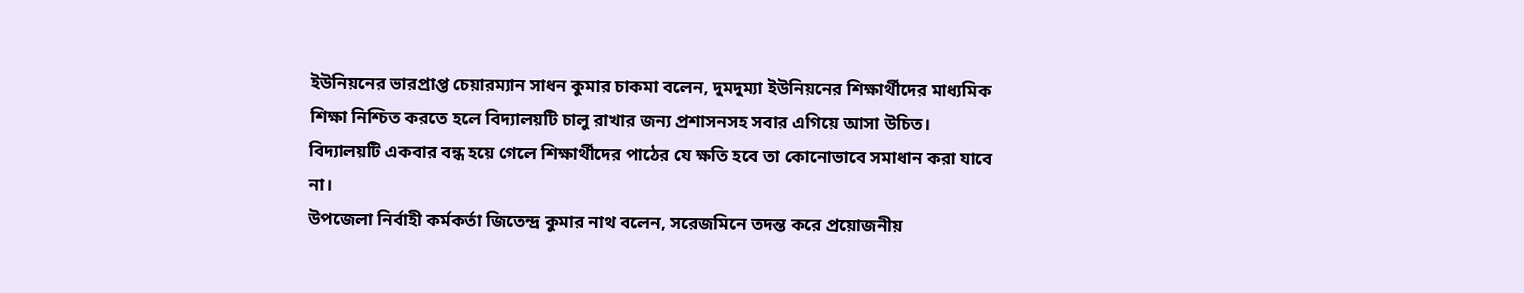ইউনিয়নের ভারপ্রাপ্ত চেয়ারম্যান সাধন কুমার চাকমা বলেন, দুমদুম্যা ইউনিয়নের শিক্ষার্থীদের মাধ্যমিক শিক্ষা নিশ্চিত করতে হলে বিদ্যালয়টি চালু রাখার জন্য প্রশাসনসহ সবার এগিয়ে আসা উচিত। বিদ্যালয়টি একবার বন্ধ হয়ে গেলে শিক্ষার্থীদের পাঠের যে ক্ষতি হবে তা কোনোভাবে সমাধান করা যাবে না।
উপজেলা নির্বাহী কর্মকর্তা জিতেন্দ্র কুমার নাথ বলেন, সরেজমিনে তদন্ত করে প্রয়োজনীয়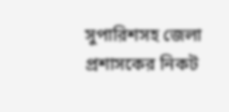সুপারিশসহ জেলা প্রশাসকের নিকট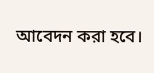আবেদন করা হবে।